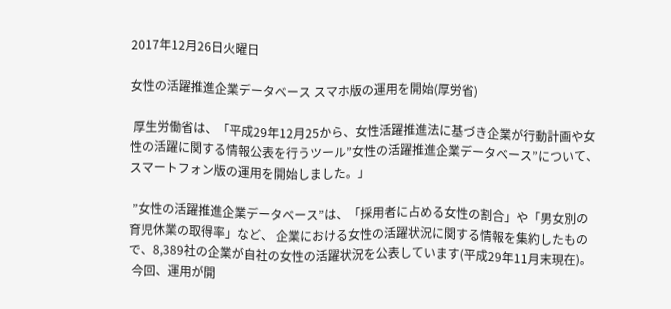2017年12月26日火曜日

女性の活躍推進企業データベース スマホ版の運用を開始(厚労省)

 厚生労働省は、「平成29年12月25から、女性活躍推進法に基づき企業が行動計画や女性の活躍に関する情報公表を行うツール”女性の活躍推進企業データベース”について、スマートフォン版の運用を開始しました。」

 ”女性の活躍推進企業データベース”は、「採用者に占める女性の割合」や「男女別の育児休業の取得率」など、 企業における女性の活躍状況に関する情報を集約したもので、8,389社の企業が自社の女性の活躍状況を公表しています(平成29年11月末現在)。
 今回、運用が開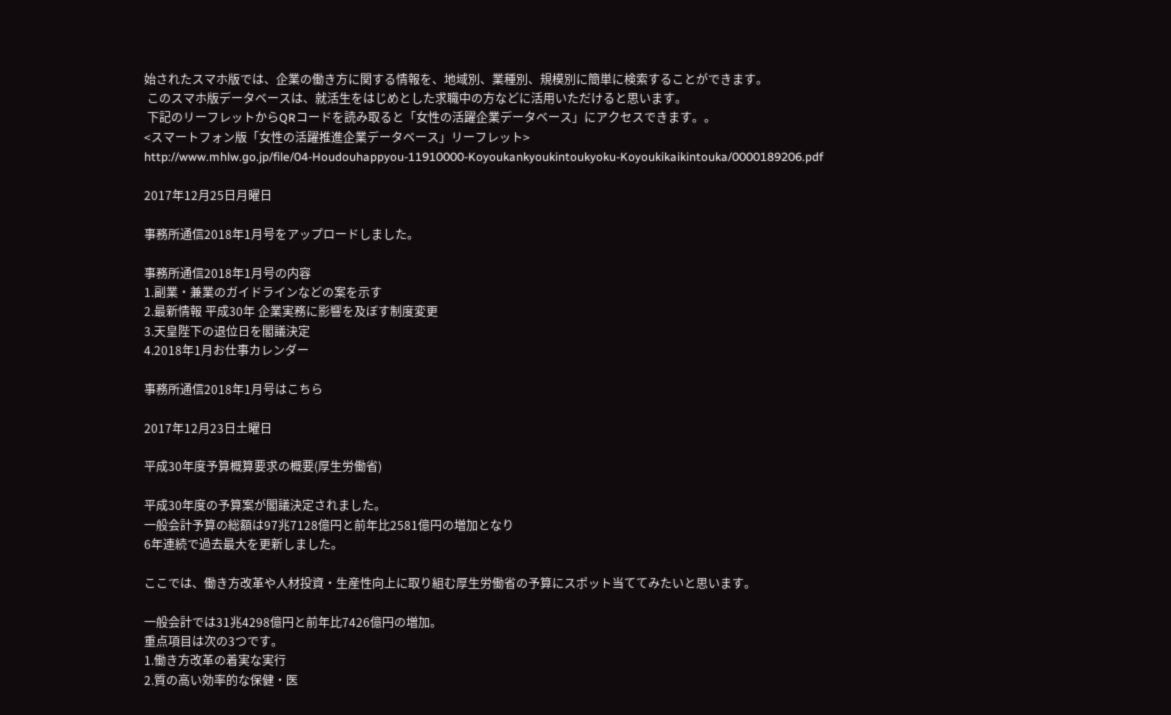始されたスマホ版では、企業の働き方に関する情報を、地域別、業種別、規模別に簡単に検索することができます。
 このスマホ版データベースは、就活生をはじめとした求職中の方などに活用いただけると思います。
 下記のリーフレットからQRコードを読み取ると「女性の活躍企業データベース」にアクセスできます。。
<スマートフォン版「女性の活躍推進企業データベース」リーフレット>
http://www.mhlw.go.jp/file/04-Houdouhappyou-11910000-Koyoukankyoukintoukyoku-Koyoukikaikintouka/0000189206.pdf

2017年12月25日月曜日

事務所通信2018年1月号をアップロードしました。

事務所通信2018年1月号の内容
1.副業・兼業のガイドラインなどの案を示す
2.最新情報 平成30年 企業実務に影響を及ぼす制度変更
3.天皇陛下の退位日を閣議決定
4.2018年1月お仕事カレンダー

事務所通信2018年1月号はこちら

2017年12月23日土曜日

平成30年度予算概算要求の概要(厚生労働省)

平成30年度の予算案が閣議決定されました。
一般会計予算の総額は97兆7128億円と前年比2581億円の増加となり
6年連続で過去最大を更新しました。

ここでは、働き方改革や人材投資・生産性向上に取り組む厚生労働省の予算にスポット当ててみたいと思います。

一般会計では31兆4298億円と前年比7426億円の増加。
重点項目は次の3つです。
1.働き方改革の着実な実行
2.質の高い効率的な保健・医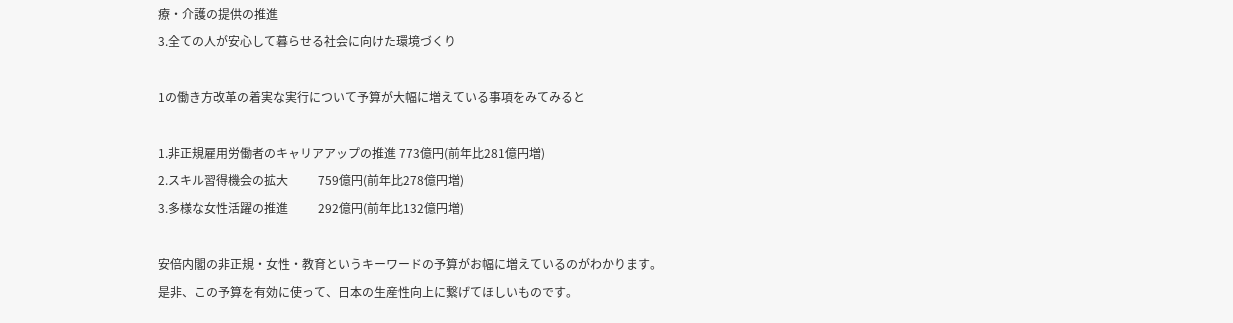療・介護の提供の推進
3.全ての人が安心して暮らせる社会に向けた環境づくり

1の働き方改革の着実な実行について予算が大幅に増えている事項をみてみると

1.非正規雇用労働者のキャリアアップの推進 773億円(前年比281億円増)
2.スキル習得機会の拡大          759億円(前年比278億円増)
3.多様な女性活躍の推進          292億円(前年比132億円増)

安倍内閣の非正規・女性・教育というキーワードの予算がお幅に増えているのがわかります。
是非、この予算を有効に使って、日本の生産性向上に繋げてほしいものです。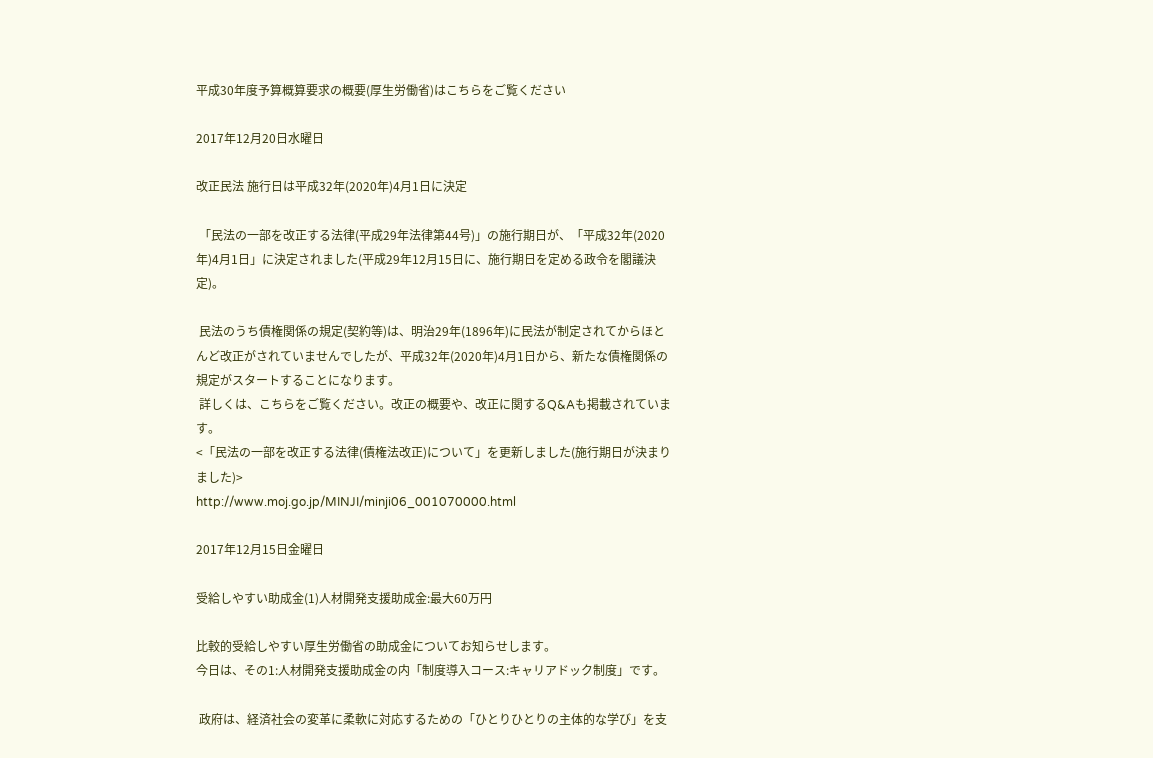平成30年度予算概算要求の概要(厚生労働省)はこちらをご覧ください

2017年12月20日水曜日

改正民法 施行日は平成32年(2020年)4月1日に決定

 「民法の一部を改正する法律(平成29年法律第44号)」の施行期日が、「平成32年(2020年)4月1日」に決定されました(平成29年12月15日に、施行期日を定める政令を閣議決定)。

 民法のうち債権関係の規定(契約等)は、明治29年(1896年)に民法が制定されてからほとんど改正がされていませんでしたが、平成32年(2020年)4月1日から、新たな債権関係の規定がスタートすることになります。
 詳しくは、こちらをご覧ください。改正の概要や、改正に関するQ&Aも掲載されています。
<「民法の一部を改正する法律(債権法改正)について」を更新しました(施行期日が決まりました)>
http://www.moj.go.jp/MINJI/minji06_001070000.html

2017年12月15日金曜日

受給しやすい助成金(1)人材開発支援助成金:最大60万円

比較的受給しやすい厚生労働省の助成金についてお知らせします。
今日は、その1:人材開発支援助成金の内「制度導入コース:キャリアドック制度」です。

 政府は、経済社会の変革に柔軟に対応するための「ひとりひとりの主体的な学び」を支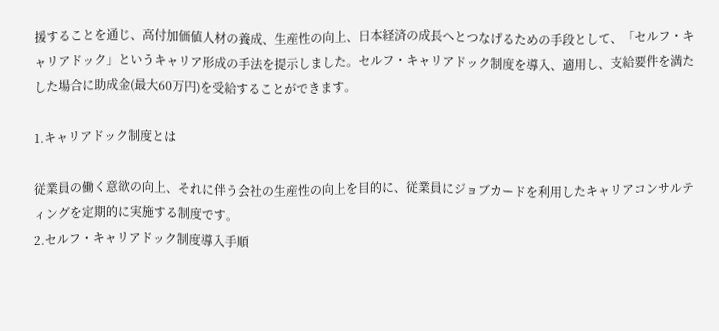援することを通じ、高付加価値人材の養成、生産性の向上、日本経済の成長へとつなげるための手段として、「セルフ・キャリアドック」というキャリア形成の手法を提示しました。セルフ・キャリアドック制度を導入、適用し、支給要件を満たした場合に助成金(最大60万円)を受給することができます。

1.キャリアドック制度とは

従業員の働く意欲の向上、それに伴う会社の生産性の向上を目的に、従業員にジョブカードを利用したキャリアコンサルティングを定期的に実施する制度です。
2.セルフ・キャリアドック制度導入手順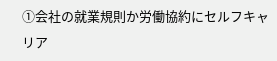①会社の就業規則か労働協約にセルフキャリア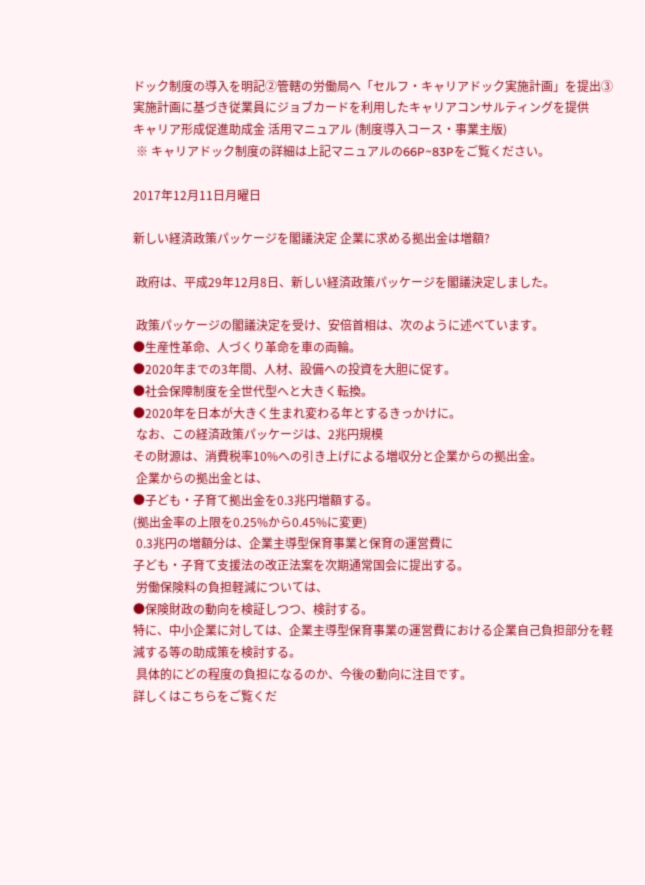ドック制度の導入を明記②管轄の労働局へ「セルフ・キャリアドック実施計画」を提出③実施計画に基づき従業員にジョブカードを利用したキャリアコンサルティングを提供
キャリア形成促進助成金 活用マニュアル (制度導入コース・事業主版)
 ※ キャリアドック制度の詳細は上記マニュアルの66P~83Pをご覧ください。

2017年12月11日月曜日

新しい経済政策パッケージを閣議決定 企業に求める拠出金は増額?

 政府は、平成29年12月8日、新しい経済政策パッケージを閣議決定しました。

 政策パッケージの閣議決定を受け、安倍首相は、次のように述べています。
●生産性革命、人づくり革命を車の両輪。
●2020年までの3年間、人材、設備への投資を大胆に促す。
●社会保障制度を全世代型へと大きく転換。
●2020年を日本が大きく生まれ変わる年とするきっかけに。
 なお、この経済政策パッケージは、2兆円規模
その財源は、消費税率10%への引き上げによる増収分と企業からの拠出金。
 企業からの拠出金とは、
●子ども・子育て拠出金を0.3兆円増額する。
(拠出金率の上限を0.25%から0.45%に変更)
 0.3兆円の増額分は、企業主導型保育事業と保育の運営費に
子ども・子育て支援法の改正法案を次期通常国会に提出する。
 労働保険料の負担軽減については、
●保険財政の動向を検証しつつ、検討する。
特に、中小企業に対しては、企業主導型保育事業の運営費における企業自己負担部分を軽減する等の助成策を検討する。
 具体的にどの程度の負担になるのか、今後の動向に注目です。
詳しくはこちらをご覧くだ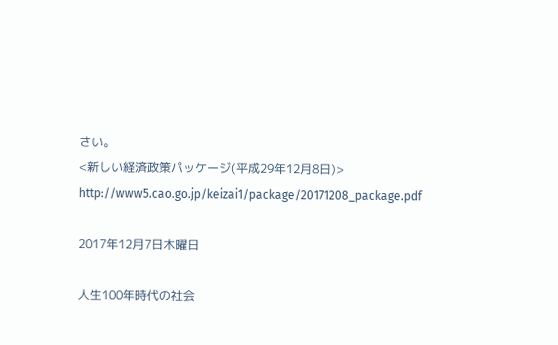さい。
<新しい経済政策パッケージ(平成29年12月8日)>
http://www5.cao.go.jp/keizai1/package/20171208_package.pdf

2017年12月7日木曜日

人生100年時代の社会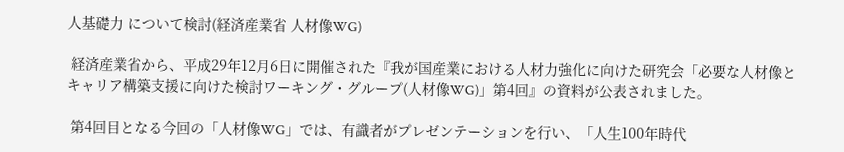人基礎力 について検討(経済産業省 人材像WG)

 経済産業省から、平成29年12月6日に開催された『我が国産業における人材力強化に向けた研究会「必要な人材像とキャリア構築支援に向けた検討ワーキング・グループ(人材像WG)」第4回』の資料が公表されました。

 第4回目となる今回の「人材像WG」では、有識者がプレゼンテーションを行い、「人生100年時代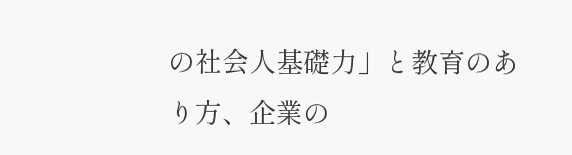の社会人基礎力」と教育のあり方、企業の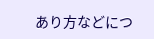あり方などにつ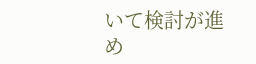いて検討が進め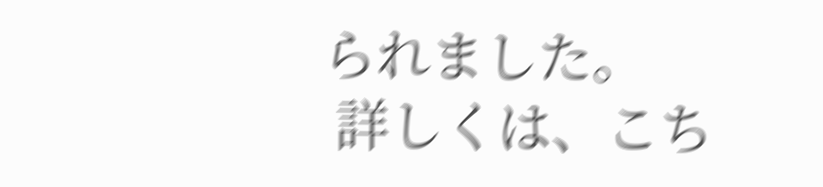られました。
 詳しくは、こち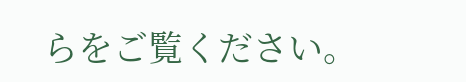らをご覧ください。